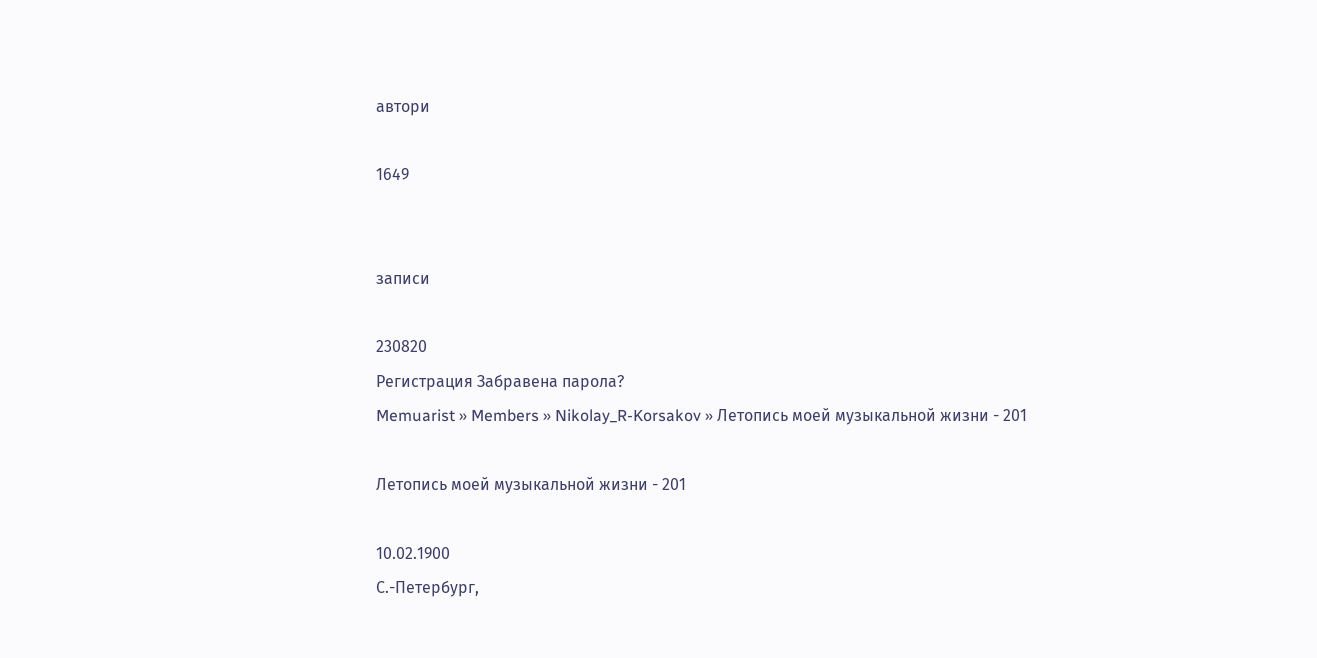автори

1649


записи

230820
Регистрация Забравена парола?
Memuarist » Members » Nikolay_R-Korsakov » Летопись моей музыкальной жизни - 201

Летопись моей музыкальной жизни - 201

10.02.1900
С.-Петербург,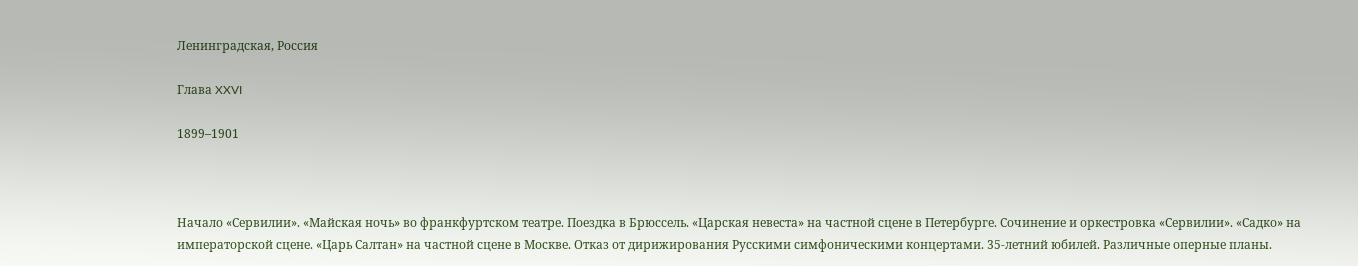Ленинградская, Россия

Глава XXVI

1899–1901



Начало «Сервилии». «Майская ночь» во франкфуртском театре. Поездка в Брюссель. «Царская невеста» на частной сцене в Петербурге. Сочинение и оркестровка «Сервилии». «Садко» на императорской сцене. «Царь Салтан» на частной сцене в Москве. Отказ от дирижирования Русскими симфоническими концертами. 35-летний юбилей. Различные оперные планы.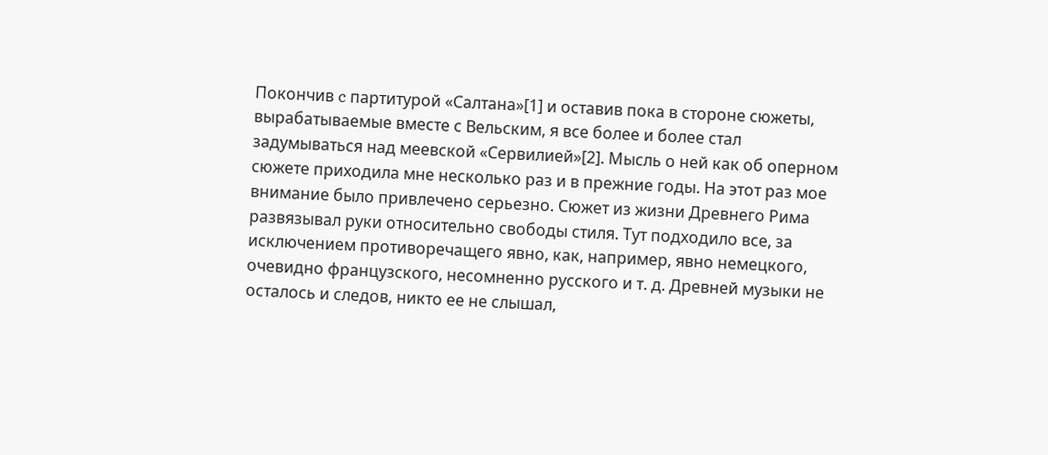Покончив c партитурой «Салтана»[1] и оставив пока в стороне сюжеты, вырабатываемые вместе с Вельским, я все более и более стал задумываться над меевской «Сервилией»[2]. Мысль о ней как об оперном сюжете приходила мне несколько раз и в прежние годы. На этот раз мое внимание было привлечено серьезно. Сюжет из жизни Древнего Рима развязывал руки относительно свободы стиля. Тут подходило все, за исключением противоречащего явно, как, например, явно немецкого, очевидно французского, несомненно русского и т. д. Древней музыки не осталось и следов, никто ее не слышал,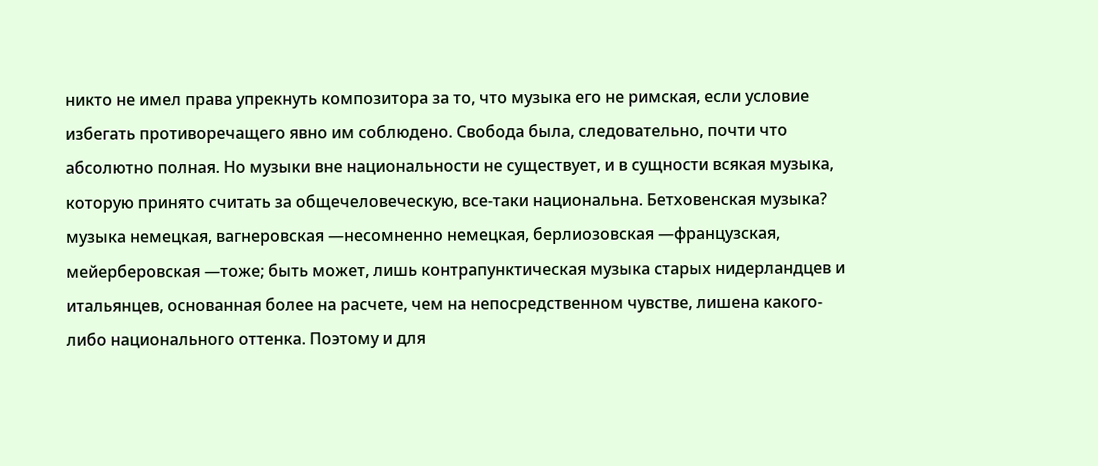никто не имел права упрекнуть композитора за то, что музыка его не римская, если условие избегать противоречащего явно им соблюдено. Свобода была, следовательно, почти что абсолютно полная. Но музыки вне национальности не существует, и в сущности всякая музыка, которую принято считать за общечеловеческую, все-таки национальна. Бетховенская музыка? музыка немецкая, вагнеровская —несомненно немецкая, берлиозовская —французская, мейерберовская —тоже; быть может, лишь контрапунктическая музыка старых нидерландцев и итальянцев, основанная более на расчете, чем на непосредственном чувстве, лишена какого-либо национального оттенка. Поэтому и для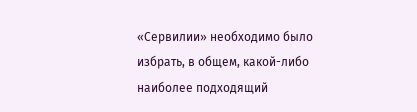«Сервилии» необходимо было избрать, в общем, какой-либо наиболее подходящий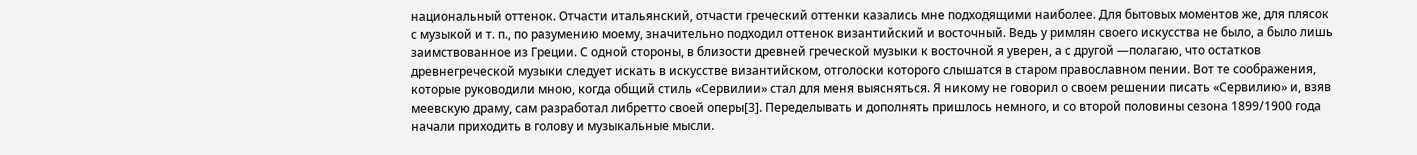национальный оттенок. Отчасти итальянский, отчасти греческий оттенки казались мне подходящими наиболее. Для бытовых моментов же, для плясок с музыкой и т. п., по разумению моему, значительно подходил оттенок византийский и восточный. Ведь у римлян своего искусства не было, а было лишь заимствованное из Греции. С одной стороны, в близости древней греческой музыки к восточной я уверен, а с другой —полагаю, что остатков древнегреческой музыки следует искать в искусстве византийском, отголоски которого слышатся в старом православном пении. Вот те соображения, которые руководили мною, когда общий стиль «Сервилии» стал для меня выясняться. Я никому не говорил о своем решении писать «Сервилию» и, взяв меевскую драму, сам разработал либретто своей оперы[3]. Переделывать и дополнять пришлось немного, и со второй половины сезона 1899/1900 года начали приходить в голову и музыкальные мысли.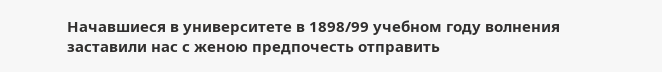Начавшиеся в университете в 1898/99 учебном году волнения заставили нас с женою предпочесть отправить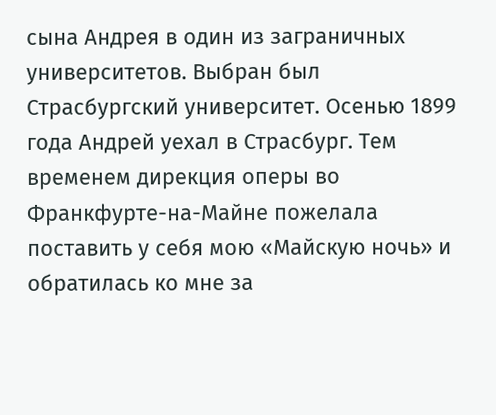сына Андрея в один из заграничных университетов. Выбран был Страсбургский университет. Осенью 1899 года Андрей уехал в Страсбург. Тем временем дирекция оперы во Франкфурте-на-Майне пожелала поставить у себя мою «Майскую ночь» и обратилась ко мне за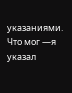указаниями. Что мог —я указал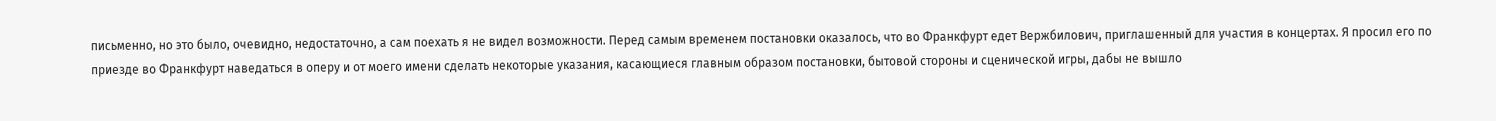письменно, но это было, очевидно, недостаточно, а сам поехать я не видел возможности. Перед самым временем постановки оказалось, что во Франкфурт едет Вержбилович, приглашенный для участия в концертах. Я просил его по приезде во Франкфурт наведаться в оперу и от моего имени сделать некоторые указания, касающиеся главным образом постановки, бытовой стороны и сценической игры, дабы не вышло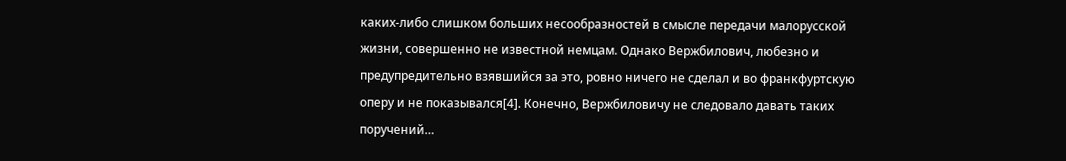каких-либо слишком больших несообразностей в смысле передачи малорусской жизни, совершенно не известной немцам. Однако Вержбилович, любезно и предупредительно взявшийся за это, ровно ничего не сделал и во франкфуртскую оперу и не показывался[4]. Конечно, Вержбиловичу не следовало давать таких поручений…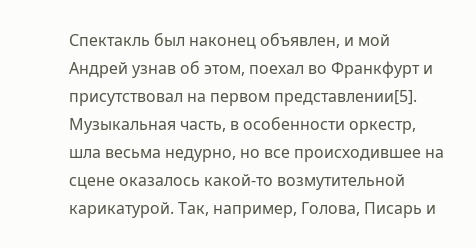Спектакль был наконец объявлен, и мой Андрей узнав об этом, поехал во Франкфурт и присутствовал на первом представлении[5]. Музыкальная часть, в особенности оркестр, шла весьма недурно, но все происходившее на сцене оказалось какой-то возмутительной карикатурой. Так, например, Голова, Писарь и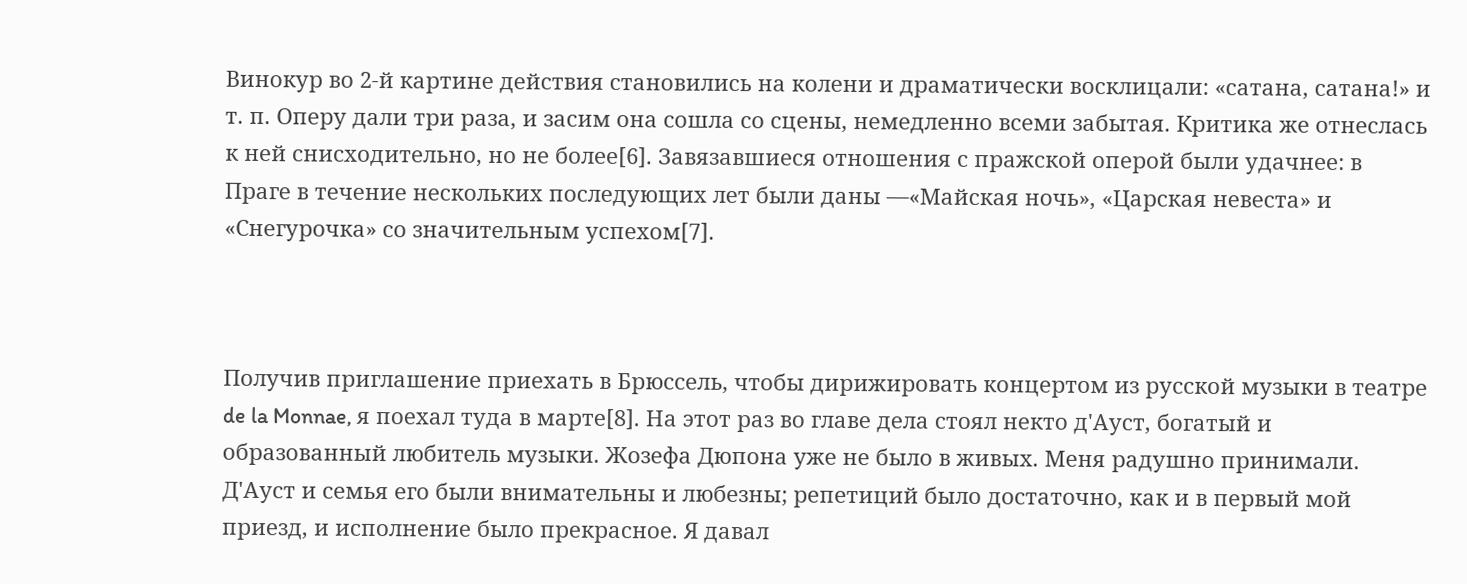Винокур во 2-й картине действия становились на колени и драматически восклицали: «сатана, сатана!» и т. п. Оперу дали три раза, и засим она сошла со сцены, немедленно всеми забытая. Критика же отнеслась к ней снисходительно, но не более[6]. Завязавшиеся отношения с пражской оперой были удачнее: в Праге в течение нескольких последующих лет были даны —«Майская ночь», «Царская невеста» и «Снегурочка» со значительным успехом[7].



Получив приглашение приехать в Брюссель, чтобы дирижировать концертом из русской музыки в театре de la Monnae, я поехал туда в марте[8]. На этот раз во главе дела стоял некто д'Ауст, богатый и образованный любитель музыки. Жозефа Дюпона уже не было в живых. Меня радушно принимали. Д'Ауст и семья его были внимательны и любезны; репетиций было достаточно, как и в первый мой приезд, и исполнение было прекрасное. Я давал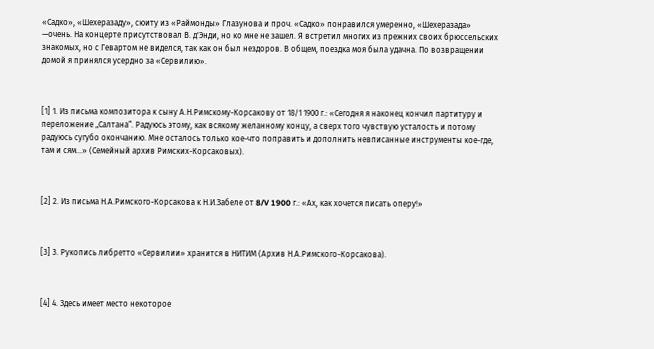«Садко», «Шехеразаду», сюиту из «Раймонды» Глазунова и проч. «Садко» понравился умеренно, «Шехеразада» —очень. На концерте присутствовал В. д'Энди, но ко мне не зашел. Я встретил многих из прежних своих брюссельских знакомых, но с Гевартом не виделся, так как он был нездоров. В общем, поездка моя была удачна. По возвращении домой я принялся усердно за «Сервилию».



[1] 1. Из письма композитора к сыну А.Н.Римскому-Корсакову от 18/1 1900 г.: «Сегодня я наконец кончил партитуру и переложение „Салтана“. Радуюсь этому, как всякому желанному концу, а сверх того чувствую усталость и потому радуюсь сугубо окончанию. Мне осталось только кое-что поправить и дополнить невписанные инструменты кое-где, там и сям…» (Семейный архив Римских-Корсаковых).



[2] 2. Из письма Н.А.Римского-Корсакова к Н.И.Забеле от 8/V 1900 г.: «Ах, как хочется писать оперу!»



[3] 3. Рукопись либретто «Сервилии» хранится в НИТИМ (Архив Н.А.Римского-Корсакова).



[4] 4. Здесь имеет место некоторое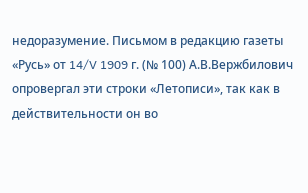недоразумение. Письмом в редакцию газеты «Русь» от 14/V 1909 г. (№ 100) А.В.Вержбилович опровергал эти строки «Летописи», так как в действительности он во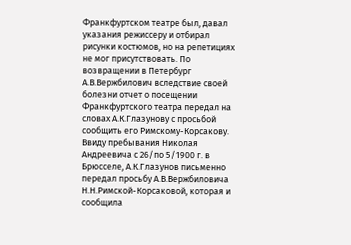Франкфуртском театре был, давал указания режиссеру и отбирал рисунки костюмов, но на репетициях не мог присутствовать. По возвращении в Петербург А.В.Вержбилович вследствие своей болезни отчет о посещении Франкфуртского театра передал на словах А.К.Глазунову с просьбой сообщить его Римскому-Корсакову. Ввиду пребывания Николая Андреевича с 26/по 5/1900 г. в Брюсселе, А.К.Глазунов письменно передал просьбу А.В.Вержбиловича Н.Н.Римской-Корсаковой, которая и сообщила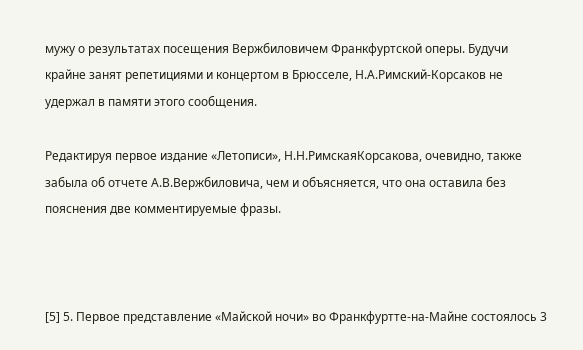мужу о результатах посещения Вержбиловичем Франкфуртской оперы. Будучи крайне занят репетициями и концертом в Брюсселе, Н.А.Римский-Корсаков не удержал в памяти этого сообщения.

Редактируя первое издание «Летописи», Н.Н.РимскаяКорсакова, очевидно, также забыла об отчете А.В.Вержбиловича, чем и объясняется, что она оставила без пояснения две комментируемые фразы.



[5] 5. Первое представление «Майской ночи» во Франкфуртте-на-Майне состоялось 3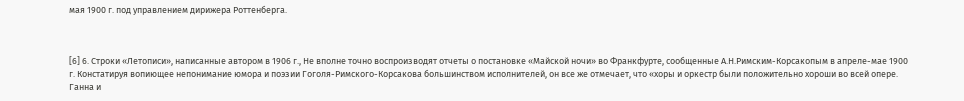мая 1900 г. под управлением дирижера Роттенберга.



[6] 6. Строки «Летописи», написанные автором в 1906 г., Не вполне точно воспроизводят отчеты о постановке «Майской ночи» во Франкфурте, сообщенные А.Н.Римским-Корсакопым в апреле-мае 1900 г. Констатируя вопиющее непонимание юмора и поэзии Гоголя-Римского-Корсакова большинством исполнителей, он все же отмечает, что «хоры и оркестр были положительно хороши во всей опере. Ганна и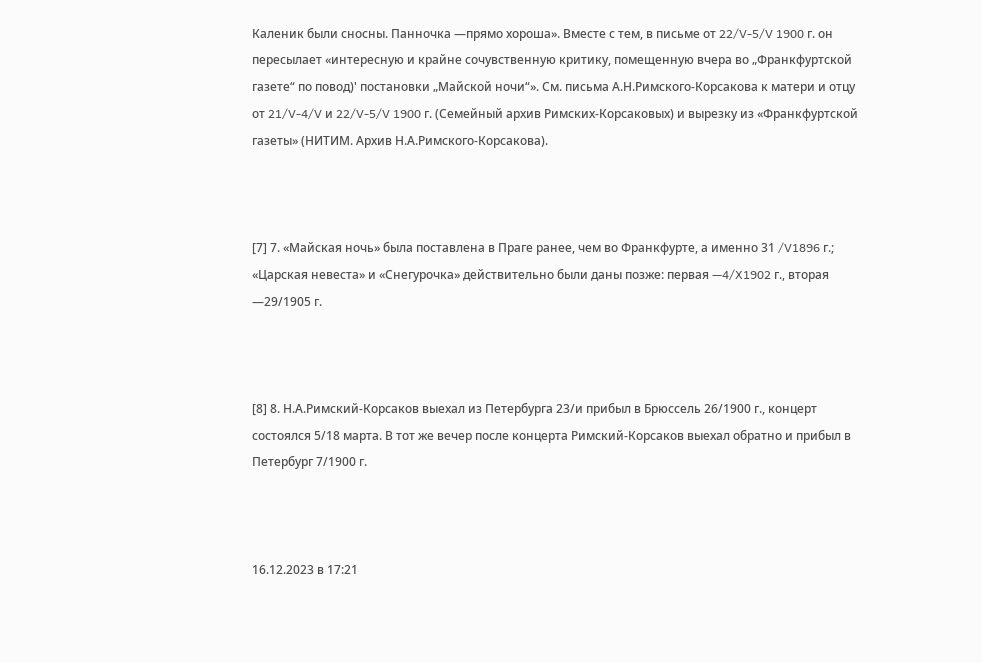Каленик были сносны. Панночка —прямо хороша». Вместе с тем, в письме от 22/V-5/V 1900 г. он пересылает «интересную и крайне сочувственную критику, помещенную вчера во „Франкфуртской газете“ по повод)' постановки „Майской ночи“». См. письма А.Н.Римского-Корсакова к матери и отцу от 21/V-4/V и 22/V-5/V 1900 г. (Семейный архив Римских-Корсаковых) и вырезку из «Франкфуртской газеты» (НИТИМ. Архив Н.А.Римского-Корсакова).



[7] 7. «Майская ночь» была поставлена в Праге ранее, чем во Франкфурте, а именно 31 /V1896 г.; «Царская невеста» и «Снегурочка» действительно были даны позже: первая —4/X1902 г., вторая —29/1905 г.



[8] 8. Н.А.Римский-Корсаков выехал из Петербурга 23/и прибыл в Брюссель 26/1900 г., концерт состоялся 5/18 марта. В тот же вечер после концерта Римский-Корсаков выехал обратно и прибыл в Петербург 7/1900 г.



16.12.2023 в 17:21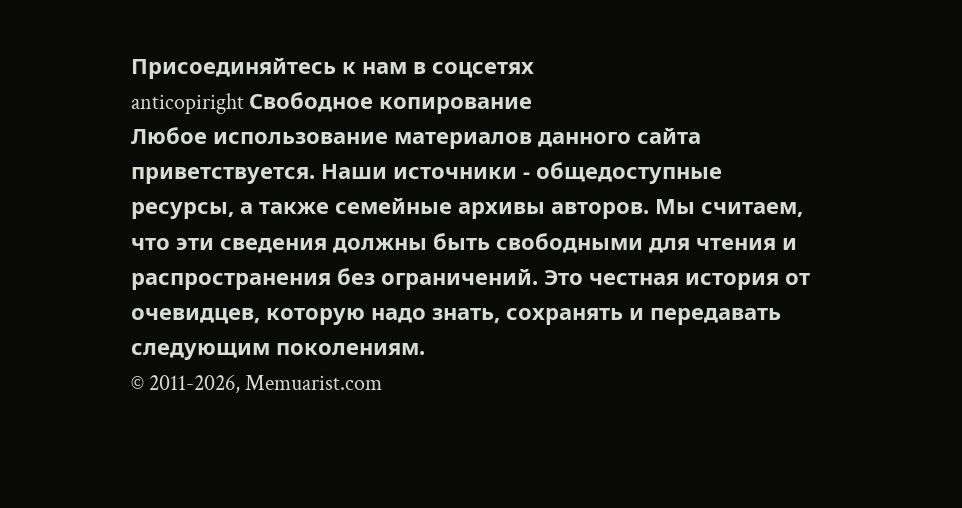Присоединяйтесь к нам в соцсетях
anticopiright Свободное копирование
Любое использование материалов данного сайта приветствуется. Наши источники - общедоступные ресурсы, а также семейные архивы авторов. Мы считаем, что эти сведения должны быть свободными для чтения и распространения без ограничений. Это честная история от очевидцев, которую надо знать, сохранять и передавать следующим поколениям.
© 2011-2026, Memuarist.com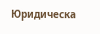Юридическа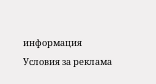информация
Условия за реклама